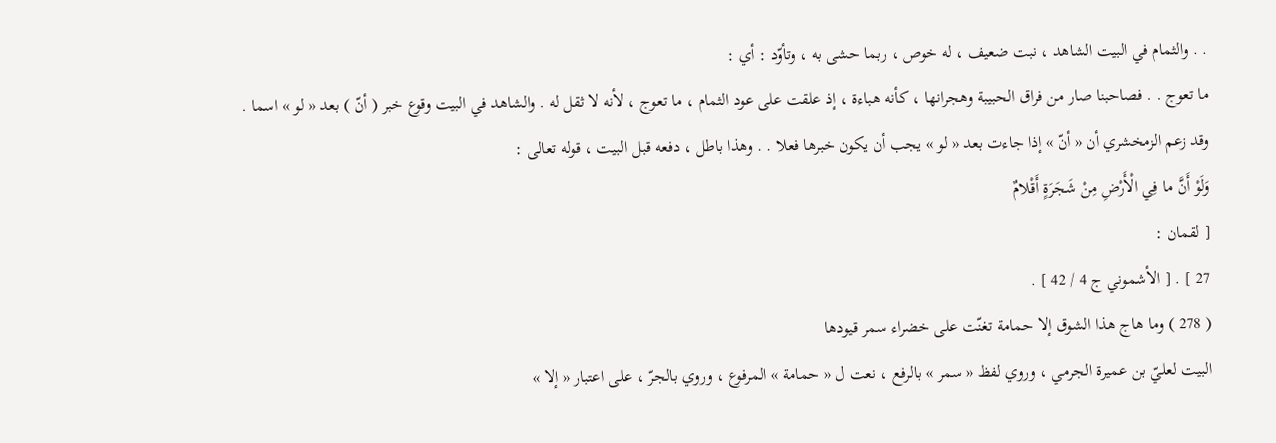. . والثمام في البيت الشاهد ، نبت ضعيف ، له خوص ، ربما حشى به ، وتأوّد : أي :
ما تعوج . . فصاحبنا صار من فراق الحبيبة وهجرانها ، كأنه هباءة ، إذ علقت على عود الثمام ، ما تعوج ، لأنه لا ثقل له . والشاهد في البيت وقوع خبر ( أنّ ) بعد « لو » اسما .
وقد زعم الزمخشري أن « أنّ » إذا جاءت بعد « لو » يجب أن يكون خبرها فعلا . . وهذا باطل ، دفعه قبل البيت ، قوله تعالى :
وَلَوْ أَنَّ ما فِي الْأَرْضِ مِنْ شَجَرَةٍ أَقْلامٌ
[ لقمان :
27 ] . [ الأشموني ج 4 / 42 ] .
( 278 ) وما هاج هذا الشوق إلا حمامة تغنّت على خضراء سمر قيودها
البيت لعليّ بن عميرة الجرمي ، وروي لفظ « سمر » بالرفع ، نعت ل « حمامة » المرفوع ، وروي بالجرّ ، على اعتبار « إلا »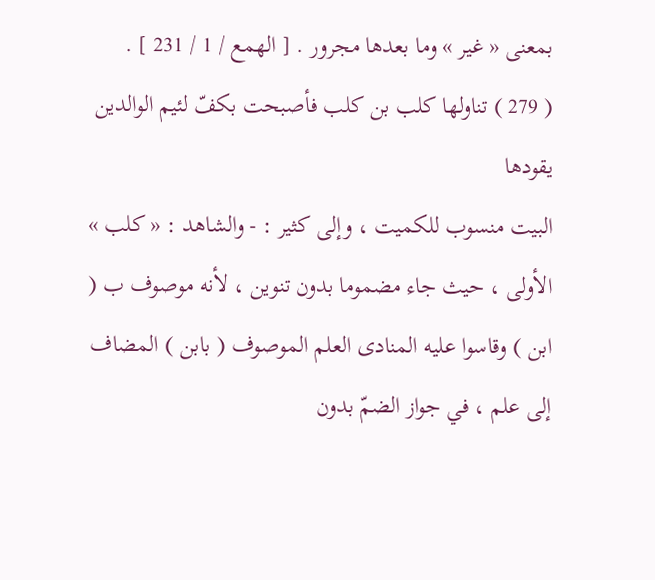بمعنى « غير » وما بعدها مجرور . [ الهمع / 1 / 231 ] .
( 279 ) تناولها كلب بن كلب فأصبحت بكفّ لئيم الوالدين يقودها
البيت منسوب للكميت ، وإلى كثير : - والشاهد : « كلب » الأولى ، حيث جاء مضموما بدون تنوين ، لأنه موصوف ب ( ابن ) وقاسوا عليه المنادى العلم الموصوف ( بابن ) المضاف إلى علم ، في جواز الضمّ بدون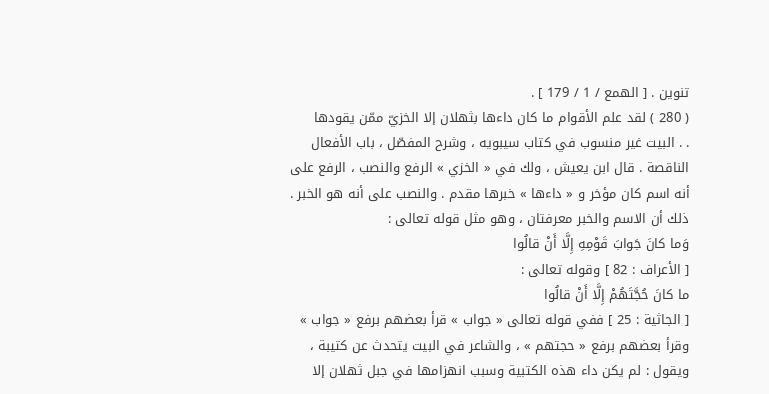تنوين . [ الهمع / 1 / 179 ] .
( 280 ) لقد علم الأقوام ما كان داءها بثهلان إلا الخزيّ ممّن يقودها
. . البيت غير منسوب في كتاب سيبويه ، وشرح المفصّل ، باب الأفعال الناقصة . قال ابن يعيش ، ولك في « الخزي » الرفع والنصب ، الرفع على أنه اسم كان مؤخر و « داءها » خبرها مقدم . والنصب على أنه هو الخبر . ذلك أن الاسم والخبر معرفتان ، وهو مثل قوله تعالى :
وَما كانَ جَوابَ قَوْمِهِ إِلَّا أَنْ قالُوا
[ الأعراف : 82 ] وقوله تعالى :
ما كانَ حُجَّتَهُمْ إِلَّا أَنْ قالُوا
[ الجاثية : 25 ] ففي قوله تعالى « جواب » قرأ بعضهم برفع « جواب » وقرأ بعضهم برفع « حجتهم » ، والشاعر في البيت يتحدث عن كتيبة ، ويقول : لم يكن داء هذه الكتبية وسبب انهزامها في جبل ثهلان إلا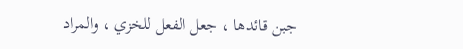جبن قائدها ، جعل الفعل للخزي ، والمراد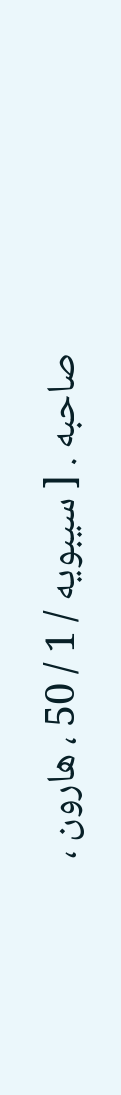صاحبه . [ سيبويه / 1 / 50 ، هارون ،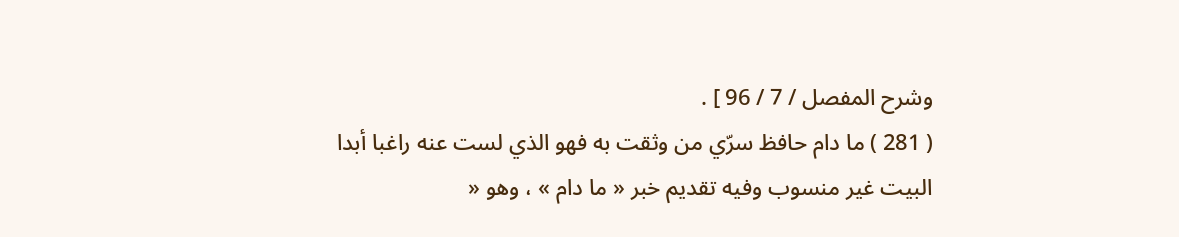وشرح المفصل / 7 / 96 ] .
( 281 ) ما دام حافظ سرّي من وثقت به فهو الذي لست عنه راغبا أبدا
البيت غير منسوب وفيه تقديم خبر « ما دام » ، وهو «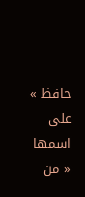حافظ » على اسمها « من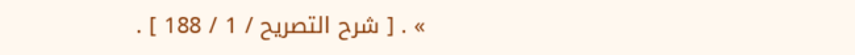» . [ شرح التصريح / 1 / 188 ] .